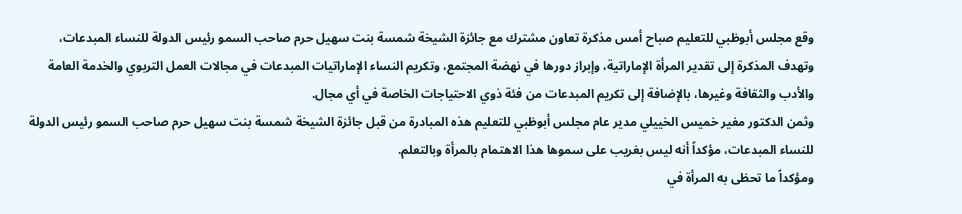وقع مجلس أبوظبي للتعليم صباح أمس مذكرة تعاون مشترك مع جائزة الشيخة شمسة بنت سهيل حرم صاحب السمو رئيس الدولة للنساء المبدعات، وتهدف المذكرة إلى تقدير المرأة الإماراتية، وإبراز دورها في نهضة المجتمع، وتكريم النساء الإماراتيات المبدعات في مجالات العمل التربوي والخدمة العامة والأدب والثقافة وغيرها، بالإضافة إلى تكريم المبدعات من فئة ذوي الاحتياجات الخاصة في أي مجال.
وثمن الدكتور مغير خميس الخييلي مدير عام مجلس أبوظبي للتعليم هذه المبادرة من قبل جائزة الشيخة شمسة بنت سهيل حرم صاحب السمو رئيس الدولة للنساء المبدعات، مؤكداً أنه ليس بغريب على سموها هذا الاهتمام بالمرأة وبالتعلم.
ومؤكداً ما تحظى به المرأة في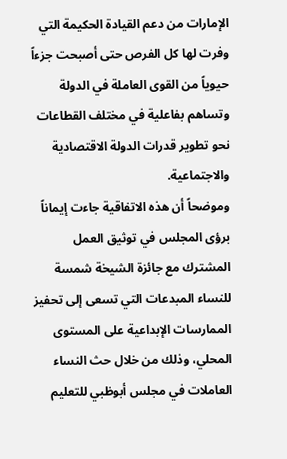الإمارات من دعم القيادة الحكيمة التي وفرت لها كل الفرص حتى أصبحت جزءاً حيوياً من القوى العاملة في الدولة وتساهم بفاعلية في مختلف القطاعات نحو تطوير قدرات الدولة الاقتصادية والاجتماعية.
وموضحاً أن هذه الاتفاقية جاءت إيماناً برؤى المجلس في توثيق العمل المشترك مع جائزة الشيخة شمسة للنساء المبدعات التي تسعى إلى تحفيز الممارسات الإبداعية على المستوى المحلي، وذلك من خلال حث النساء العاملات في مجلس أبوظبي للتعليم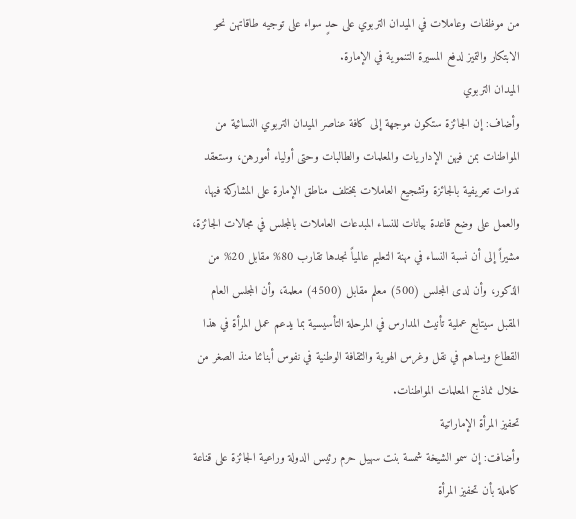من موظفات وعاملات في الميدان التربوي على حدٍ سواء على توجيه طاقاتهن نحو الابتكار والتميز لدفع المسيرة التنموية في الإمارة.
الميدان التربوي
وأضاف: إن الجائزة ستكون موجهة إلى كافة عناصر الميدان التربوي النسائية من المواطنات بمن فيهن الإداريات والمعلمات والطالبات وحتى أولياء أمورهن، وستعقد ندوات تعريفية بالجائزة وتشجيع العاملات بمختلف مناطق الإمارة على المشاركة فيها، والعمل على وضع قاعدة بيانات للنساء المبدعات العاملات بالمجلس في مجالات الجائزة، مشيراً إلى أن نسبة النساء في مهنة التعليم عالمياً نجدها تقارب 80% مقابل 20% من الذكور، وأن لدى المجلس (500) معلم مقابل (4500) معلمة، وأن المجلس العام المقبل سيتابع عملية تأنيث المدارس في المرحلة التأسيسية بما يدعم عمل المرأة في هذا القطاع ويساهم في نقل وغرس الهوية والثقافة الوطنية في نفوس أبنائنا منذ الصغر من خلال نماذج المعلمات المواطنات.
تحفيز المرأة الإماراتية
وأضافت: إن سمو الشيخة شمسة بنت سهيل حرم رئيس الدولة وراعية الجائزة على قناعة كاملة بأن تحفيز المرأة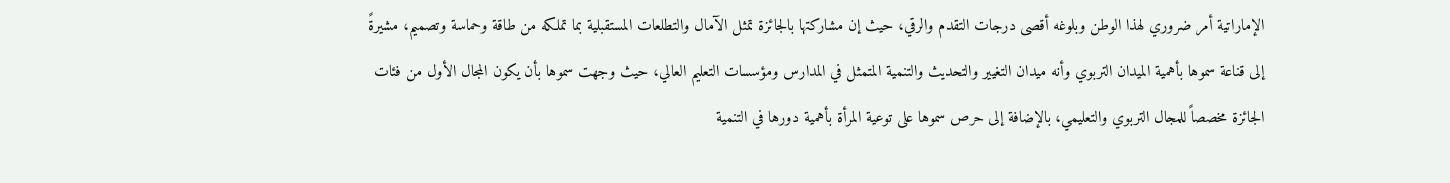الإماراتية أمر ضروري لهذا الوطن وبلوغه أقصى درجات التقدم والرقي، حيث إن مشاركتها بالجائزة تمثل الآمال والتطلعات المستقبلية بما تملكه من طاقة وحماسة وتصميم، مشيرةً إلى قناعة سموها بأهمية الميدان التربوي وأنه ميدان التغيير والتحديث والتنمية المتمثل في المدارس ومؤسسات التعليم العالي، حيث وجهت سموها بأن يكون المجال الأول من فئات الجائزة مخصصاً للمجال التربوي والتعليمي، بالإضافة إلى حرص سموها على توعية المرأة بأهمية دورها في التنمية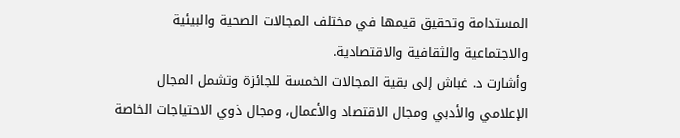المستدامة وتحقيق قيمها في مختلف المجالات الصحية والبيئية والاجتماعية والثقافية والاقتصادية.
وأشارت د. غباش إلى بقية المجالات الخمسة للجائزة وتشمل المجال الإعلامي والأدبي ومجال الاقتصاد والأعمال، ومجال ذوي الاحتياجات الخاصة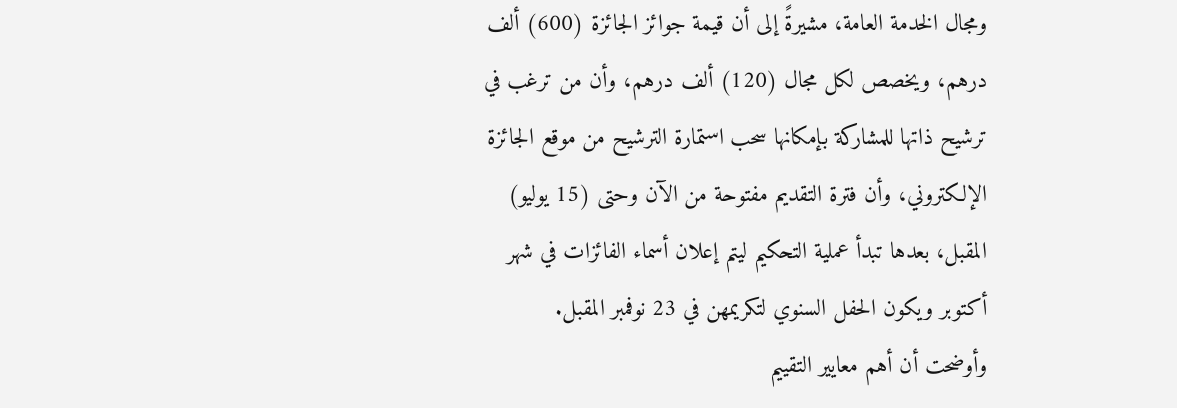ومجال الخدمة العامة، مشيرةً إلى أن قيمة جوائز الجائزة (600) ألف درهم، ويخصص لكل مجال (120) ألف درهم، وأن من ترغب في ترشيح ذاتها للمشاركة بإمكانها سحب استمارة الترشيح من موقع الجائزة الإلكتروني، وأن فترة التقديم مفتوحة من الآن وحتى (15 يوليو) المقبل، بعدها تبدأ عملية التحكيم ليتم إعلان أسماء الفائزات في شهر أكتوبر ويكون الحفل السنوي لتكريمهن في 23 نوفمبر المقبل.
وأوضحت أن أهم معايير التقييم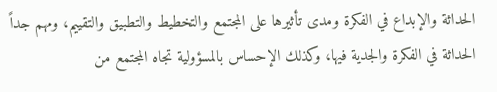الحداثة والإبداع في الفكرة ومدى تأثيرها على المجتمع والتخطيط والتطبيق والتقييم، ومهم جداً الحداثة في الفكرة والجدية فيها، وكذلك الإحساس بالمسؤولية تجاه المجتمع من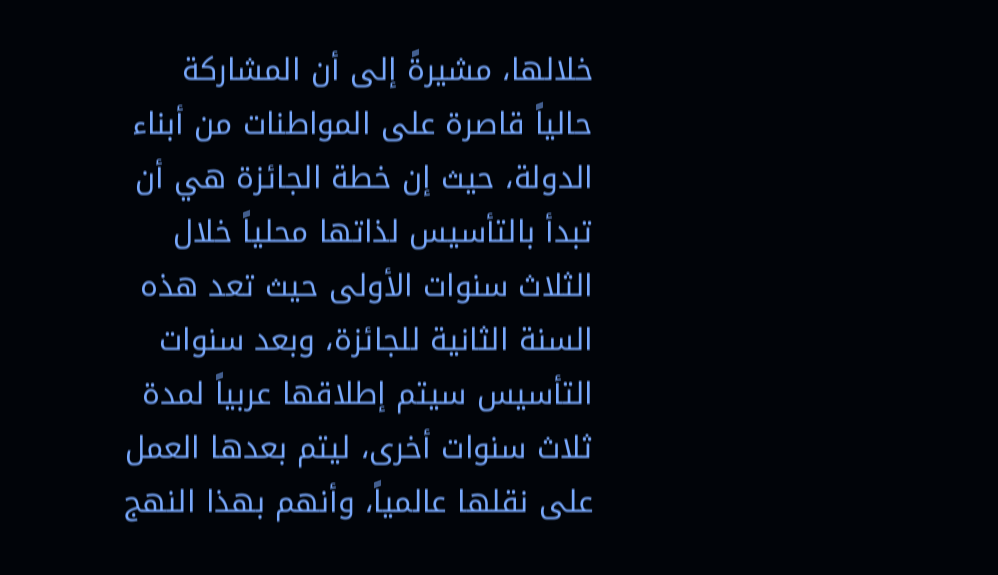خلالها، مشيرةً إلى أن المشاركة حالياً قاصرة على المواطنات من أبناء الدولة، حيث إن خطة الجائزة هي أن تبدأ بالتأسيس لذاتها محلياً خلال الثلاث سنوات الأولى حيث تعد هذه السنة الثانية للجائزة، وبعد سنوات التأسيس سيتم إطلاقها عربياً لمدة ثلاث سنوات أخرى، ليتم بعدها العمل على نقلها عالمياً، وأنهم بهذا النهج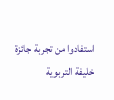استفادوا من تجربة جائزة خليفة التربوية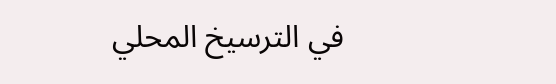في الترسيخ المحلي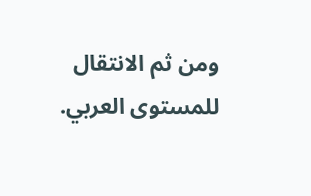ومن ثم الانتقال للمستوى العربي.